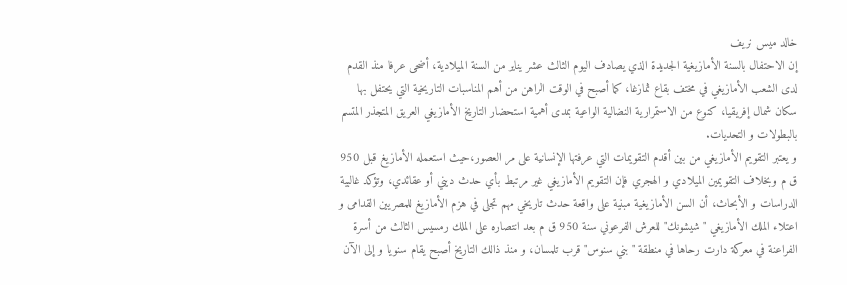خالد ميس نريف
إن الاحتفال بالسنة الأمازيغية الجديدة الذي يصادف اليوم الثالث عشر يناير من السنة الميلادية، أضحى عرفا منذ القدم لدى الشعب الأمازيغي في مختف بقاع ثمازغا، كما أصبح في الوقت الراهن من أهم المناسبات التاريخية التي يحتفل بها سكان شمال إفريقيا، كنوع من الاستمرارية النضالية الواعية بمدى أهمية استحضار التاريخ الأمازيغي العريق المتجذر المتسم بالبطولات و التحديات.
و يعتبر التقويم الأمازيغي من بين أقدم التقويمات التي عرفتها الإنسانية على مر العصور،حيث استعمله الأمازيغ قبل 950 ق م وبخلاف التقويمين الميلادي و الهجري فإن التقويم الأمازيغي غير مرتبط بأي حدث ديني أو عقائدي، وتؤكد غالبية الدراسات و الأبحاث، أن السن الأمازيغية مبنية على واقعة حدث تاريخي مهم تجلى في هزم الأمازيغ للمصريين القدامى و اعتلاء الملك الأمازيغي " شيشونك" للعرش الفرعوني سنة 950 ق م بعد انتصاره على الملك رمسيس الثالث من أسرة الفراعنة في معركة دارت رحاها في منطقة "بني سنوس" قرب تلمسان، و منذ ذالك التاريخ أصبح يقام سنويا و إلى الآن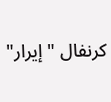كرنفال " إيرار"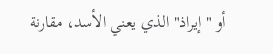أو " إيراذ" الذي يعني الأسد، مقارنة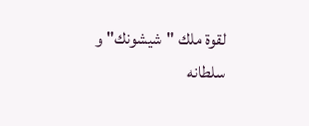لقوة ملك "شيشونك" و سلطانه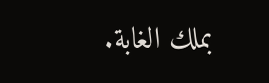بملك الغابة.